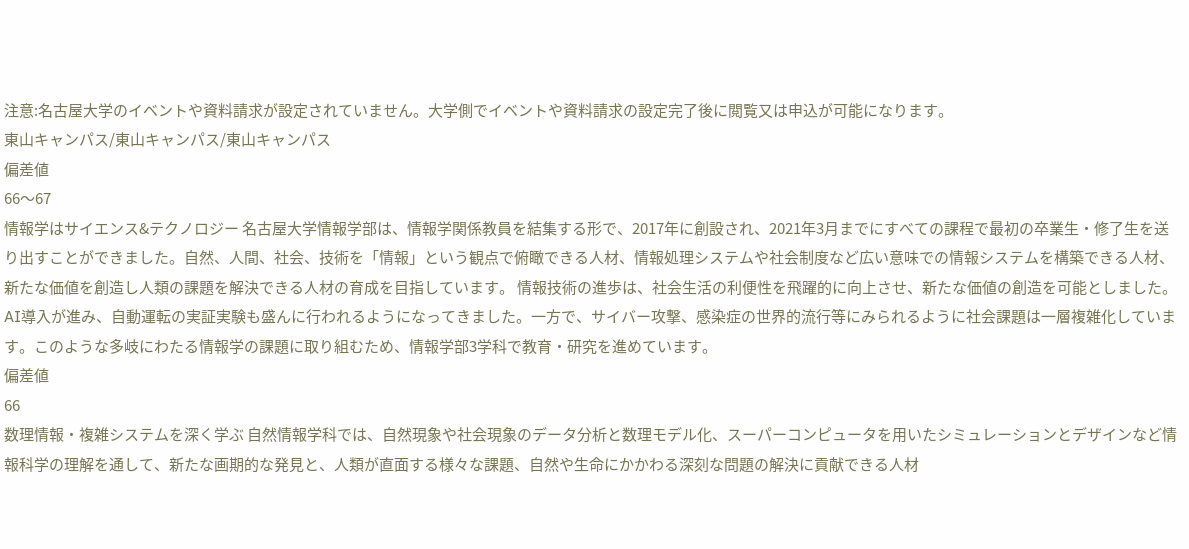注意:名古屋大学のイベントや資料請求が設定されていません。大学側でイベントや資料請求の設定完了後に閲覧又は申込が可能になります。
東山キャンパス/東山キャンパス/東山キャンパス
偏差値
66〜67
情報学はサイエンス&テクノロジー 名古屋大学情報学部は、情報学関係教員を結集する形で、2017年に創設され、2021年3月までにすべての課程で最初の卒業生・修了生を送り出すことができました。自然、人間、社会、技術を「情報」という観点で俯瞰できる人材、情報処理システムや社会制度など広い意味での情報システムを構築できる人材、新たな価値を創造し人類の課題を解決できる人材の育成を目指しています。 情報技術の進歩は、社会生活の利便性を飛躍的に向上させ、新たな価値の創造を可能としました。AI導入が進み、自動運転の実証実験も盛んに行われるようになってきました。一方で、サイバー攻撃、感染症の世界的流行等にみられるように社会課題は一層複雑化しています。このような多岐にわたる情報学の課題に取り組むため、情報学部3学科で教育・研究を進めています。
偏差値
66
数理情報・複雑システムを深く学ぶ 自然情報学科では、自然現象や社会現象のデータ分析と数理モデル化、スーパーコンピュータを用いたシミュレーションとデザインなど情報科学の理解を通して、新たな画期的な発見と、人類が直面する様々な課題、自然や生命にかかわる深刻な問題の解決に貢献できる人材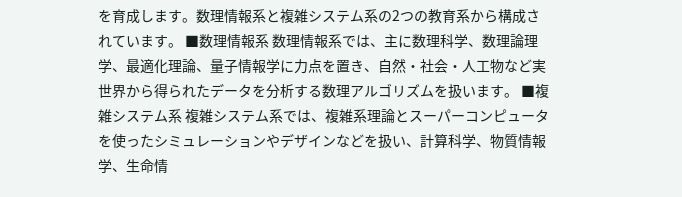を育成します。数理情報系と複雑システム系の2つの教育系から構成されています。 ■数理情報系 数理情報系では、主に数理科学、数理論理学、最適化理論、量子情報学に力点を置き、自然・社会・人工物など実世界から得られたデータを分析する数理アルゴリズムを扱います。 ■複雑システム系 複雑システム系では、複雑系理論とスーパーコンピュータを使ったシミュレーションやデザインなどを扱い、計算科学、物質情報学、生命情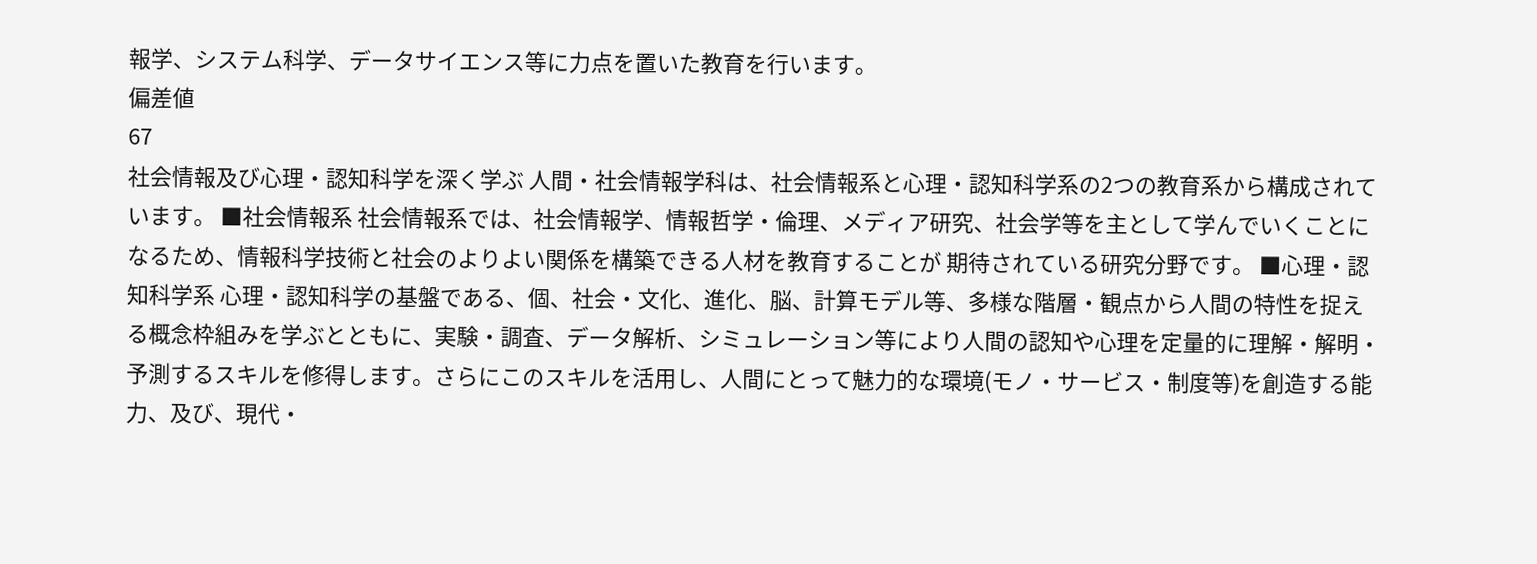報学、システム科学、データサイエンス等に力点を置いた教育を行います。
偏差値
67
社会情報及び心理・認知科学を深く学ぶ 人間・社会情報学科は、社会情報系と心理・認知科学系の2つの教育系から構成されています。 ■社会情報系 社会情報系では、社会情報学、情報哲学・倫理、メディア研究、社会学等を主として学んでいくことになるため、情報科学技術と社会のよりよい関係を構築できる人材を教育することが 期待されている研究分野です。 ■心理・認知科学系 心理・認知科学の基盤である、個、社会・文化、進化、脳、計算モデル等、多様な階層・観点から人間の特性を捉える概念枠組みを学ぶとともに、実験・調査、データ解析、シミュレーション等により人間の認知や心理を定量的に理解・解明・予測するスキルを修得します。さらにこのスキルを活用し、人間にとって魅力的な環境(モノ・サービス・制度等)を創造する能力、及び、現代・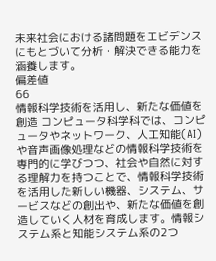未来社会における諸問題をエビデンスにもとづいて分析・解決できる能力を涵養します。
偏差値
66
情報科学技術を活用し、新たな価値を創造 コンピュータ科学科では、コンピュータやネットワーク、人工知能(AI)や音声画像処理などの情報科学技術を専門的に学びつつ、社会や自然に対する理解力を持つことで、情報科学技術を活用した新しい機器、システム、サービスなどの創出や、新たな価値を創造していく人材を育成します。情報システム系と知能システム系の2つ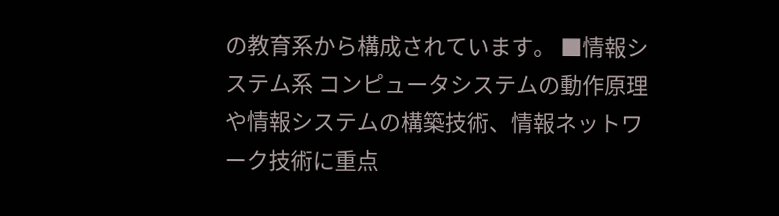の教育系から構成されています。 ■情報システム系 コンピュータシステムの動作原理や情報システムの構築技術、情報ネットワーク技術に重点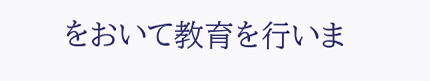をおいて教育を行いま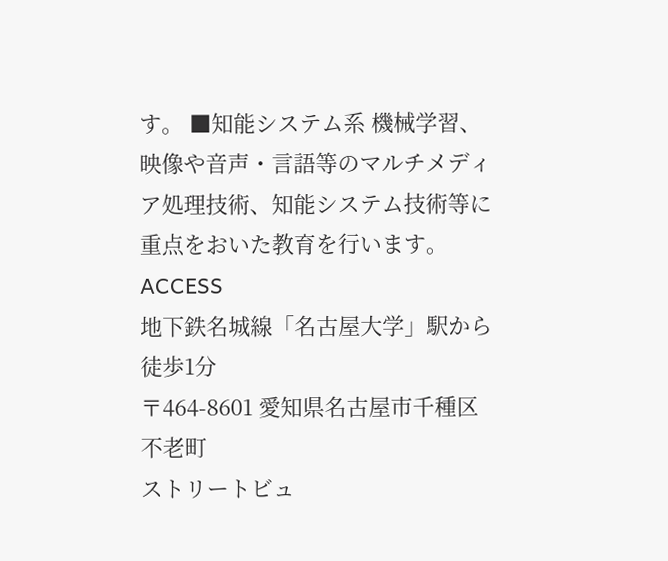す。 ■知能システム系 機械学習、映像や音声・言語等のマルチメディア処理技術、知能システム技術等に重点をおいた教育を行います。
ACCESS
地下鉄名城線「名古屋大学」駅から徒歩1分
〒464-8601 愛知県名古屋市千種区不老町
ストリートビュ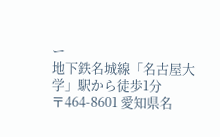ー
地下鉄名城線「名古屋大学」駅から徒歩1分
〒464-8601 愛知県名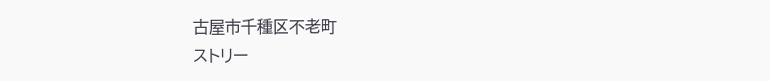古屋市千種区不老町
ストリー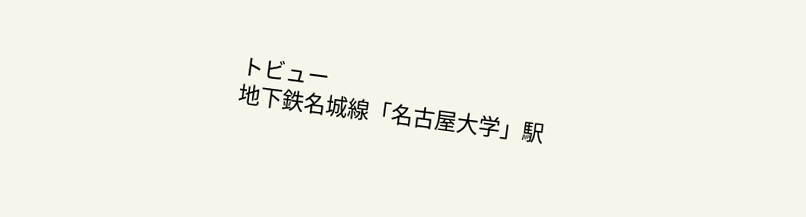トビュー
地下鉄名城線「名古屋大学」駅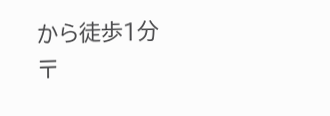から徒歩1分
〒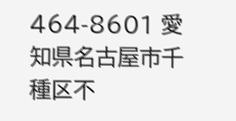464-8601 愛知県名古屋市千種区不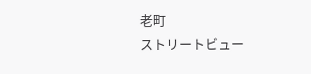老町
ストリートビュー